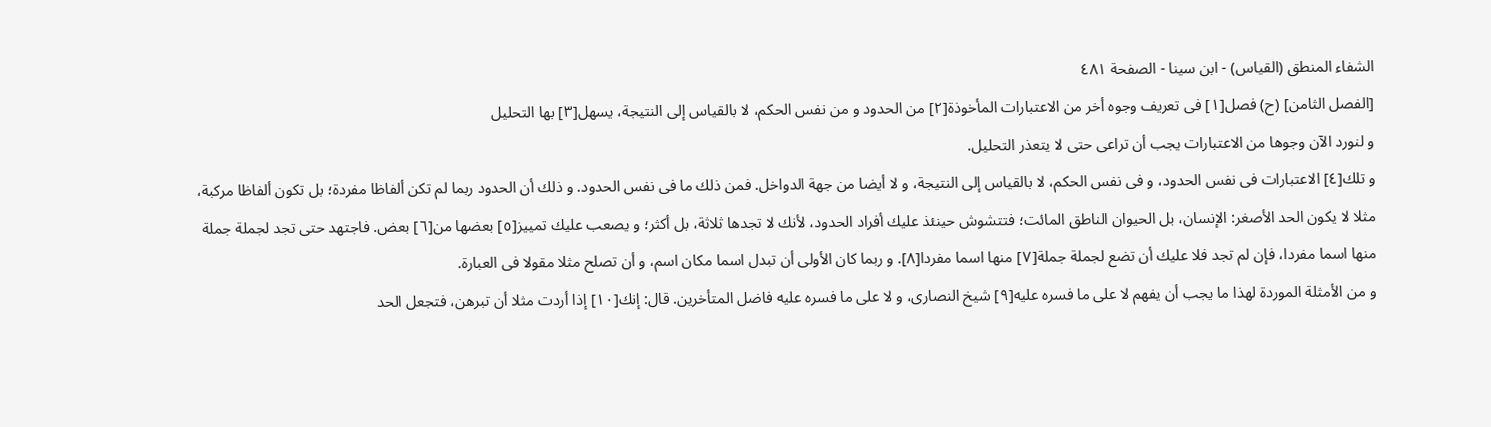الشفاء المنطق (القياس) - ابن سينا - الصفحة ٤٨١
[الفصل الثامن] (ح) فصل[١] فى تعريف وجوه أخر من الاعتبارات المأخوذة[٢] من الحدود و من نفس الحكم، لا بالقياس إلى النتيجة، يسهل[٣] بها التحليل
و لنورد الآن وجوها من الاعتبارات يجب أن تراعى حتى لا يتعذر التحليل.
و تلك[٤] الاعتبارات فى نفس الحدود، و فى نفس الحكم، لا بالقياس إلى النتيجة، و لا أيضا من جهة الدواخل. فمن ذلك ما فى نفس الحدود. و ذلك أن الحدود ربما لم تكن ألفاظا مفردة؛ بل تكون ألفاظا مركبة، مثلا لا يكون الحد الأصغر: الإنسان، بل الحيوان الناطق المائت؛ فتتشوش حينئذ عليك أفراد الحدود، لأنك لا تجدها ثلاثة، بل أكثر؛ و يصعب عليك تمييز[٥] بعضها من[٦] بعض. فاجتهد حتى تجد لجملة جملة منها اسما مفردا، فإن لم تجد فلا عليك أن تضع لجملة جملة[٧] منها اسما مفردا[٨]. و ربما كان الأولى أن تبدل اسما مكان اسم، و أن تصلح مثلا مقولا فى العبارة.
و من الأمثلة الموردة لهذا ما يجب أن يفهم لا على ما فسره عليه[٩] شيخ النصارى، و لا على ما فسره عليه فاضل المتأخرين. قال: إنك[١٠] إذا أردت مثلا أن تبرهن، فتجعل الحد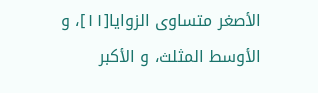الأصغر متساوى الزوايا[١١]، و الأوسط المثلث، و الأكبر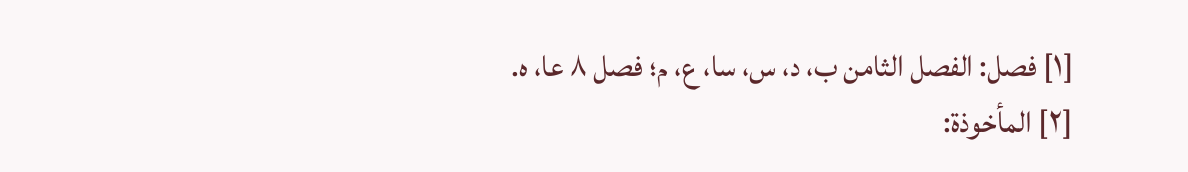[١] فصل: الفصل الثامن ب، د، س، سا، ع، م؛ فصل ٨ عا، ه.
[٢] المأخوذة: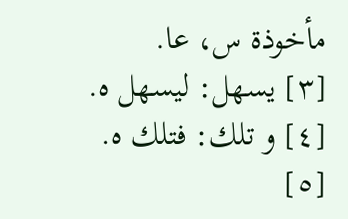مأخوذة س، عا.
[٣] يسهل: ليسهل ه.
[٤] و تلك: فتلك ه.
[٥]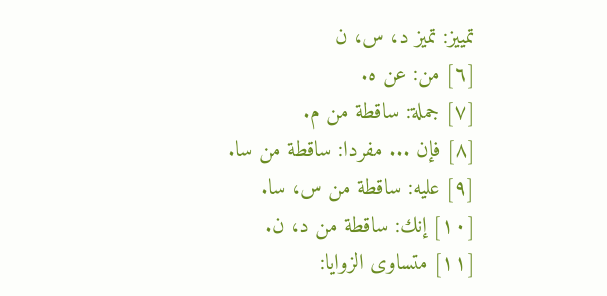تمييز: تميز د، س، ن
[٦] من: عن ه.
[٧] جملة: ساقطة من م.
[٨] فإن ... مفردا: ساقطة من سا.
[٩] عليه: ساقطة من س، سا.
[١٠] إنك: ساقطة من د، ن.
[١١] متساوى الزوايا: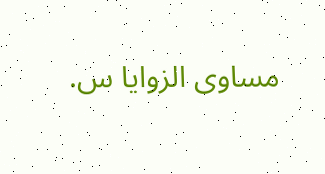مساوى الزوايا س.